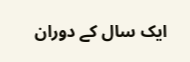ایک سال کے دوران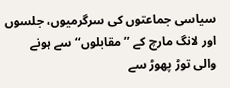سیاسی جماعتوں کی سرگرمیوں، جلسوں اور لانگ مارچ کے ’’مقابلوں‘‘ سے ہونے والی توڑ پھوڑ سے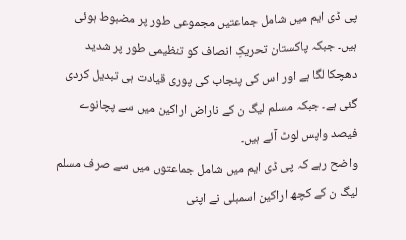پی ڈی ایم میں شامل جماعتیں مجموعی طور پر مضبوط ہوئی ہیں۔ جبکہ پاکستان تحریکِ انصاف کو تنظیمی طور پر شدید دھچکا لگا ہے اور اس کی پنجاب کی پوری قیادت ہی تبدیل کردی گئی ہے۔ جبکہ مسلم لیگ ن کے ناراض اراکین میں سے پچانوے فیصد واپس لوٹ آئے ہیں۔
واضح رہے کہ پی ڈی ایم میں شامل جماعتوں میں سے صرف مسلم لیگ ن کے کچھ اراکین اسمبلی نے اپنی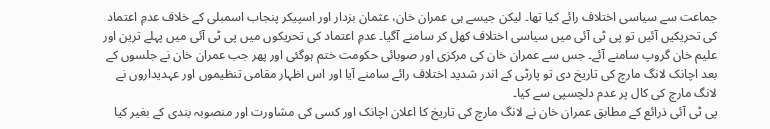جماعت سے سیاسی اختلاف رائے کیا تھا۔ لیکن جیسے ہی عمران خان، عثمان بزدار اور اسپیکر پنجاب اسمبلی کے خلاف عدمِ اعتماد کی تحریکیں آئیں تو پی ٹی آئی میں سیاسی اختلاف کھل کر سامنے آگیا۔ عدمِ اعتماد کی تحریکوں میں پی ٹی آئی میں پہلے ترین اور علیم خان گروپ سامنے آئے۔ جس سے عمران خان کی مرکزی اور صوبائی حکومت ختم ہوگئی اور پھر جب عمران خان نے جلسوں کے بعد اچانک لانگ مارچ کی تاریخ دی تو پارٹی کے اندر شدید اختلاف رائے سامنے آیا اور اس اظہار مقامی تنظیموں اور عہدیداروں نے لانگ مارچ کی کال پر عدم دلچسپی سے کیا۔
پی ٹی آئی ذرائع کے مطابق عمران خان نے لانگ مارچ کی تاریخ کا اعلان اچانک اور کسی کی مشاورت اور منصوبہ بندی کے بغیر کیا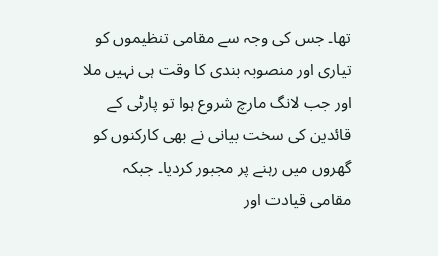تھا۔ جس کی وجہ سے مقامی تنظیموں کو تیاری اور منصوبہ بندی کا وقت ہی نہیں ملا اور جب لانگ مارچ شروع ہوا تو پارٹی کے قائدین کی سخت بیانی نے بھی کارکنوں کو گھروں میں رہنے پر مجبور کردیا۔ جبکہ مقامی قیادت اور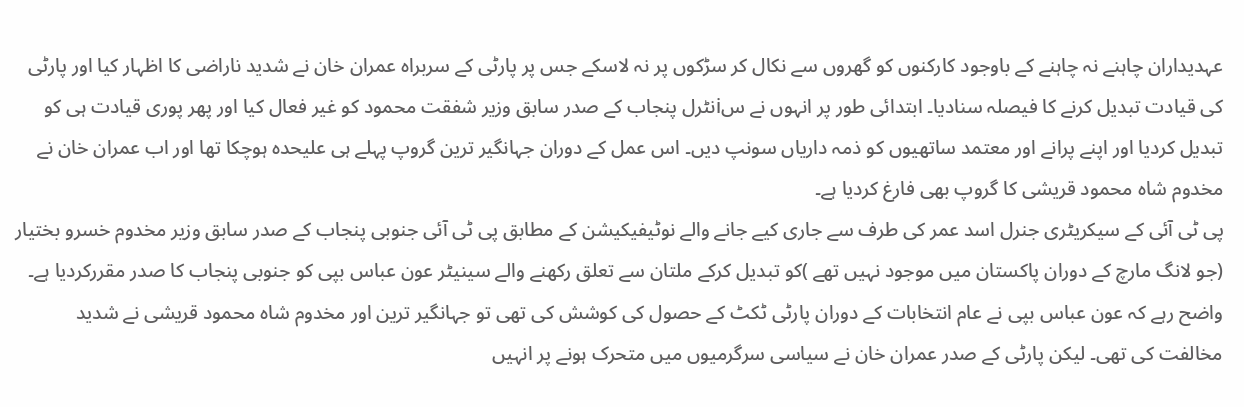عہدیداران چاہنے نہ چاہنے کے باوجود کارکنوں کو گھروں سے نکال کر سڑکوں پر نہ لاسکے جس پر پارٹی کے سربراہ عمران خان نے شدید ناراضی کا اظہار کیا اور پارٹی کی قیادت تبدیل کرنے کا فیصلہ سنادیا۔ ابتدائی طور پر انہوں نے سiنٹرل پنجاب کے صدر سابق وزیر شفقت محمود کو غیر فعال کیا اور پھر پوری قیادت ہی کو تبدیل کردیا اور اپنے پرانے اور معتمد ساتھیوں کو ذمہ داریاں سونپ دیں۔ اس عمل کے دوران جہانگیر ترین گروپ پہلے ہی علیحدہ ہوچکا تھا اور اب عمران خان نے مخدوم شاہ محمود قریشی کا گروپ بھی فارغ کردیا ہے۔
پی ٹی آئی کے سیکریٹری جنرل اسد عمر کی طرف سے جاری کیے جانے والے نوٹیفیکیشن کے مطابق پی ٹی آئی جنوبی پنجاب کے صدر سابق وزیر مخدوم خسرو بختیار (جو لانگ مارچ کے دوران پاکستان میں موجود نہیں تھے )کو تبدیل کرکے ملتان سے تعلق رکھنے والے سینیٹر عون عباس بپی کو جنوبی پنجاب کا صدر مقررکردیا ہے۔ واضح رہے کہ عون عباس بپی نے عام انتخابات کے دوران پارٹی ٹکٹ کے حصول کی کوشش کی تھی تو جہانگیر ترین اور مخدوم شاہ محمود قریشی نے شدید مخالفت کی تھی۔ لیکن پارٹی کے صدر عمران خان نے سیاسی سرگرمیوں میں متحرک ہونے پر انہیں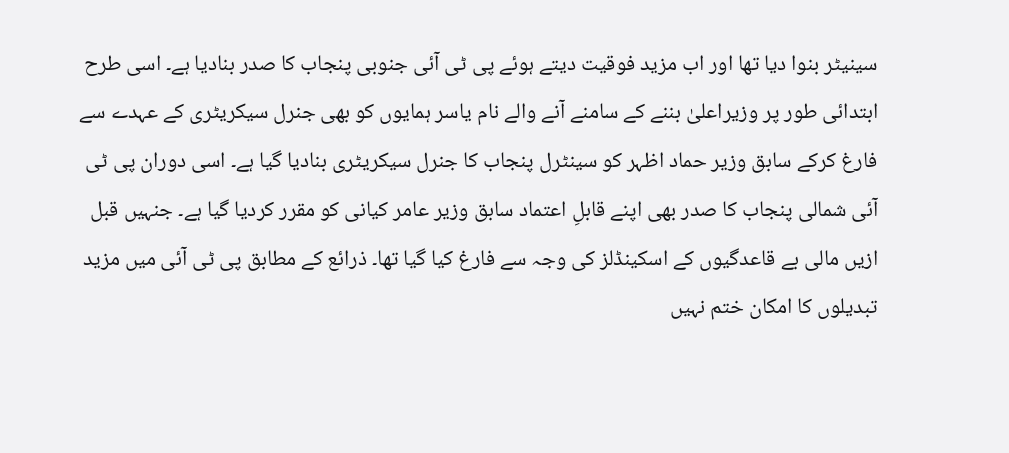سینیٹر بنوا دیا تھا اور اب مزید فوقیت دیتے ہوئے پی ٹی آئی جنوبی پنجاب کا صدر بنادیا ہے۔ اسی طرح ابتدائی طور پر وزیراعلیٰ بننے کے سامنے آنے والے نام یاسر ہمایوں کو بھی جنرل سیکریٹری کے عہدے سے فارغ کرکے سابق وزیر حماد اظہر کو سینٹرل پنجاب کا جنرل سیکریٹری بنادیا گیا ہے۔ اسی دوران پی ٹی آئی شمالی پنجاب کا صدر بھی اپنے قابلِ اعتماد سابق وزیر عامر کیانی کو مقرر کردیا گیا ہے۔ جنہیں قبل ازیں مالی بے قاعدگیوں کے اسکینڈلز کی وجہ سے فارغ کیا گیا تھا۔ ذرائع کے مطابق پی ٹی آئی میں مزید تبدیلوں کا امکان ختم نہیں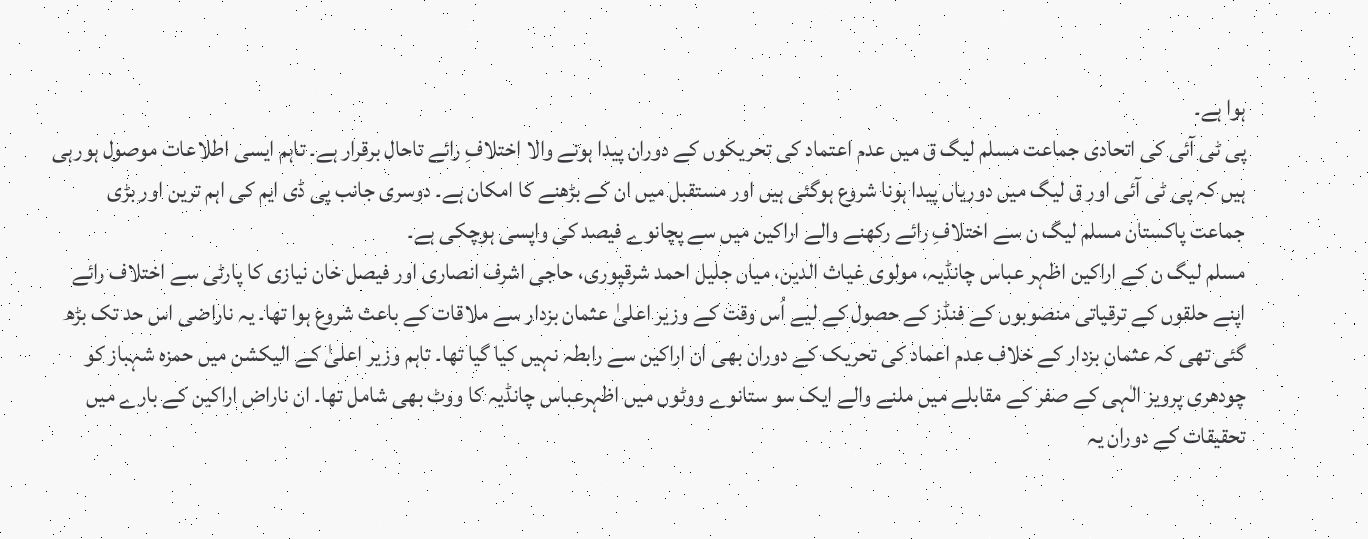ہوا ہے۔
پی ٹی آئی کی اتحادی جماعت مسلم لیگ ق میں عدم اعتماد کی تحریکوں کے دوران پیدا ہونے والا اختلافِ رائے تاحال برقرار ہے۔ تاہم ایسی اطلاعات موصول ہورہی ہیں کہ پی ٹی آئی اور ق لیگ میں دوریاں پیدا ہونا شروع ہوگئی ہیں اور مستقبل میں ان کے بڑھنے کا امکان ہے۔ دوسری جانب پی ڈی ایم کی اہم ترین اور بڑی جماعت پاکستان مسلم لیگ ن سے اختلافِ رائے رکھنے والے اراکین میں سے پچانوے فیصد کی واپسی ہوچکی ہے۔
مسلم لیگ ن کے اراکین اظہر عباس چانڈیہ، مولوی غیاث الدین، میاں جلیل احمد شرقپوری، حاجی اشرف انصاری اور فیصل خان نیازی کا پارٹی سے اختلاف رائے اپنے حلقوں کے ترقیاتی منصوبوں کے فنڈز کے حصول کے لیے اُس وقت کے وزیر اعلیٰ عثمان بزدار سے ملاقات کے باعث شروع ہوا تھا۔ یہ ناراضی اس حد تک بڑھ گئی تھی کہ عثمان بزدار کے خلاف عدم اعماد کی تحریک کے دوران بھی ان اراکین سے رابطہ نہیں کیا گیا تھا۔ تاہم وزیر اعلیٰ کے الیکشن میں حمزہ شہباز کو چودھری پرویز الٰہی کے صفر کے مقابلے میں ملنے والے ایک سو ستانوے ووٹوں میں اظہرعباس چانڈیہ کا ووٹ بھی شامل تھا۔ ان ناراض اراکین کے بارے میں تحقیقات کے دوران یہ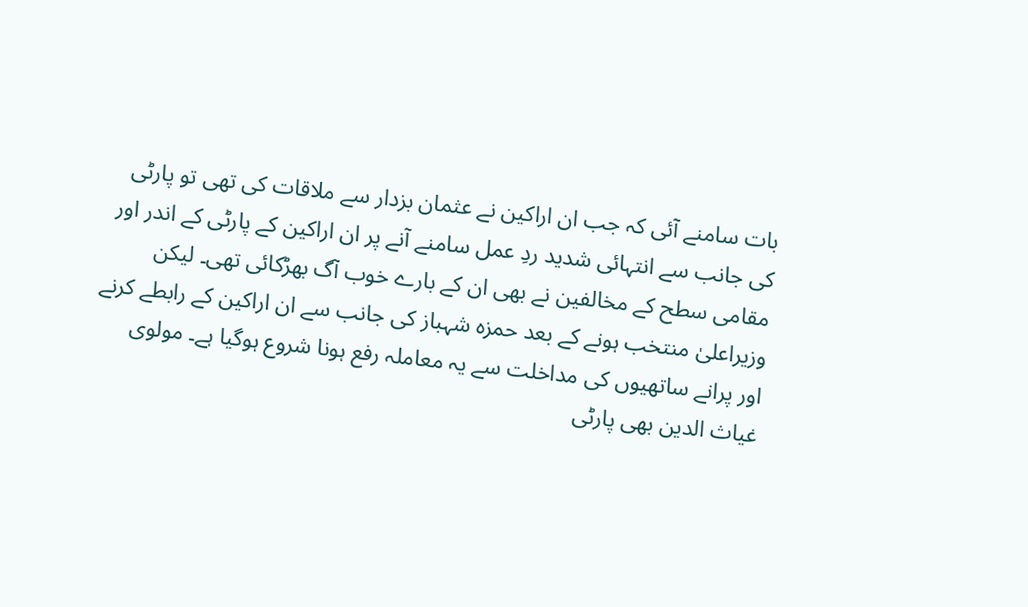بات سامنے آئی کہ جب ان اراکین نے عثمان بزدار سے ملاقات کی تھی تو پارٹی کی جانب سے انتہائی شدید ردِ عمل سامنے آنے پر ان اراکین کے پارٹی کے اندر اور مقامی سطح کے مخالفین نے بھی ان کے بارے خوب آگ بھڑکائی تھی۔ لیکن وزیراعلیٰ منتخب ہونے کے بعد حمزہ شہباز کی جانب سے ان اراکین کے رابطے کرنے اور پرانے ساتھیوں کی مداخلت سے یہ معاملہ رفع ہونا شروع ہوگیا ہے۔ مولوی غیاث الدین بھی پارٹی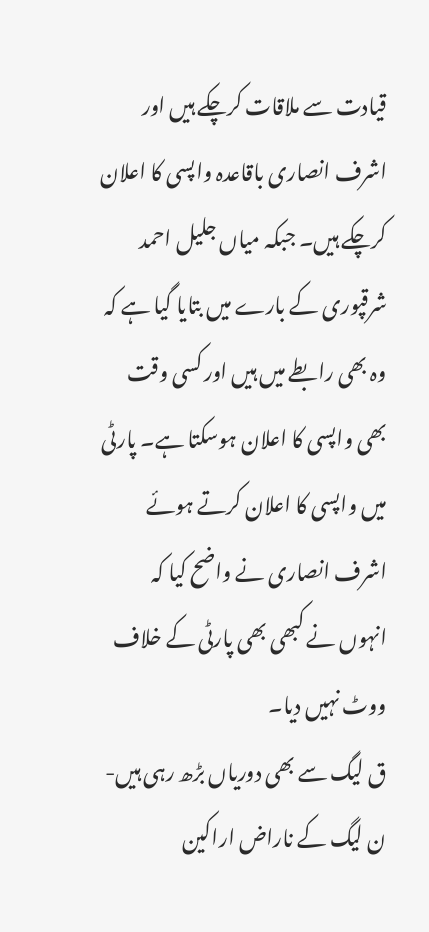قیادت سے ملاقات کرچکے ہیں اور اشرف انصاری باقاعدہ واپسی کا اعلان کرچکے ہیں۔ جبکہ میاں جلیل احمد شرقپوری کے بارے میں بتایا گیا ہے کہ وہ بھی رابطے میں ہیں اور کسی وقت بھی واپسی کا اعلان ہوسکتا ہے۔ پارٹی میں واپسی کا اعلان کرتے ہوئے اشرف انصاری نے واضح کیا کہ انہوں نے کبھی بھی پارٹی کے خلاف ووٹ نہیں دیا۔
ق لیگ سے بھی دوریاں بڑھ رہی ہیں- ن لیگ کے ناراض اراکین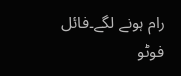رام ہونے لگے۔فائل فوٹو